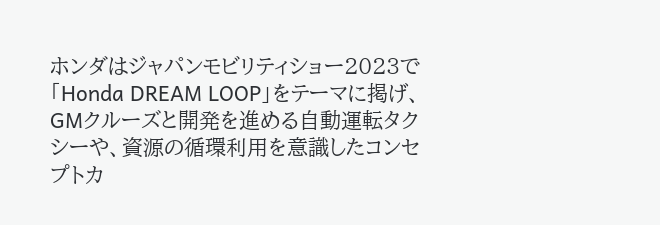ホンダはジャパンモビリティショー2023で「Honda DREAM LOOP」をテーマに掲げ、GMクルーズと開発を進める自動運転タクシーや、資源の循環利用を意識したコンセプトカ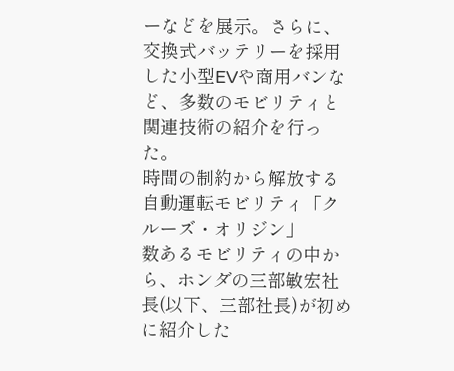ーなどを展示。さらに、交換式バッテリーを採用した小型EVや商用バンなど、多数のモビリティと関連技術の紹介を行った。
時間の制約から解放する自動運転モビリティ「クルーズ・オリジン」
数あるモビリティの中から、ホンダの三部敏宏社長(以下、三部社長)が初めに紹介した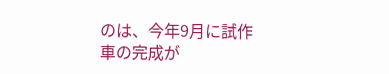のは、今年9月に試作車の完成が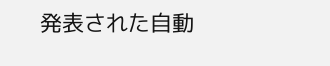発表された自動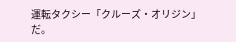運転タクシー「クルーズ・オリジン」だ。